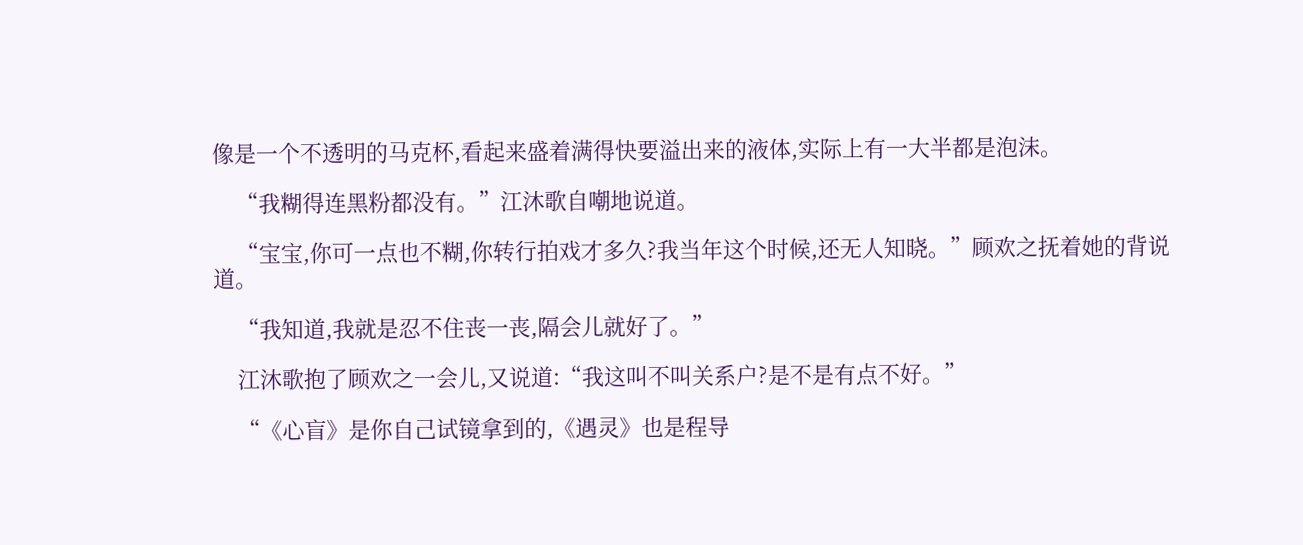像是一个不透明的马克杯,看起来盛着满得快要溢出来的液体,实际上有一大半都是泡沫。

    “我糊得连黑粉都没有。”江沐歌自嘲地说道。

    “宝宝,你可一点也不糊,你转行拍戏才多久?我当年这个时候,还无人知晓。”顾欢之抚着她的背说道。

    “我知道,我就是忍不住丧一丧,隔会儿就好了。”

    江沐歌抱了顾欢之一会儿,又说道:“我这叫不叫关系户?是不是有点不好。”

    “《心盲》是你自己试镜拿到的,《遇灵》也是程导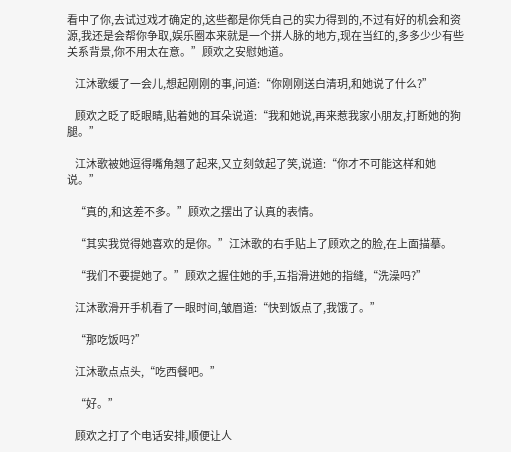看中了你,去试过戏才确定的,这些都是你凭自己的实力得到的,不过有好的机会和资源,我还是会帮你争取,娱乐圈本来就是一个拼人脉的地方,现在当红的,多多少少有些关系背景,你不用太在意。”顾欢之安慰她道。

    江沐歌缓了一会儿,想起刚刚的事,问道:“你刚刚送白清玥,和她说了什么?”

    顾欢之眨了眨眼睛,贴着她的耳朵说道:“我和她说,再来惹我家小朋友,打断她的狗腿。”

    江沐歌被她逗得嘴角翘了起来,又立刻敛起了笑,说道:“你才不可能这样和她说。”

    “真的,和这差不多。”顾欢之摆出了认真的表情。

    “其实我觉得她喜欢的是你。”江沐歌的右手贴上了顾欢之的脸,在上面描摹。

    “我们不要提她了。”顾欢之握住她的手,五指滑进她的指缝,“洗澡吗?”

    江沐歌滑开手机看了一眼时间,皱眉道:“快到饭点了,我饿了。”

    “那吃饭吗?”

    江沐歌点点头,“吃西餐吧。”

    “好。”

    顾欢之打了个电话安排,顺便让人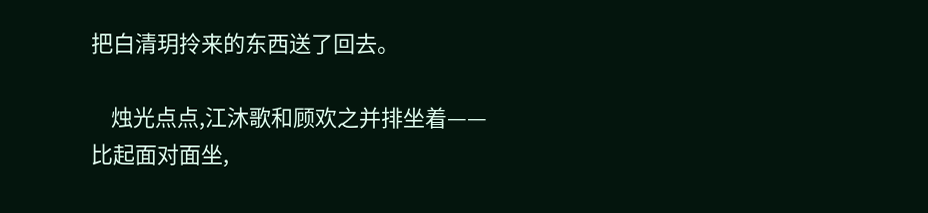把白清玥拎来的东西送了回去。

    烛光点点,江沐歌和顾欢之并排坐着——比起面对面坐,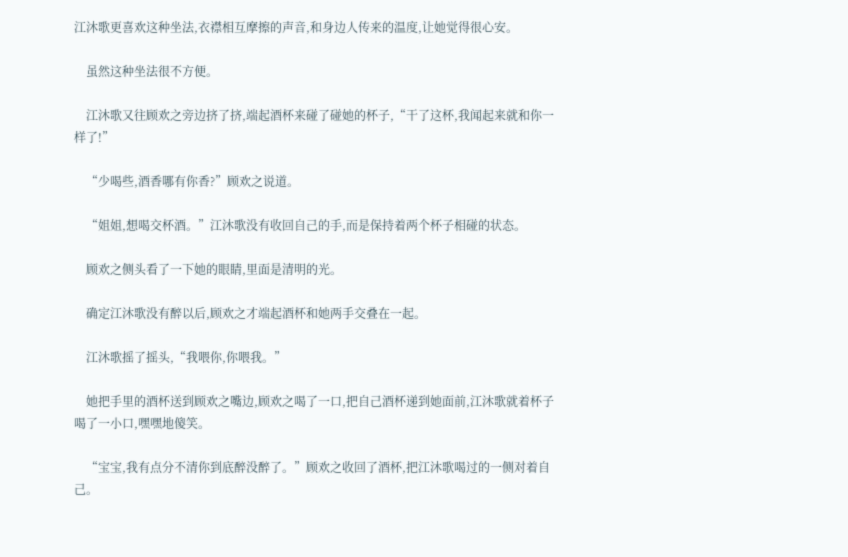江沐歌更喜欢这种坐法,衣襟相互摩擦的声音,和身边人传来的温度,让她觉得很心安。

    虽然这种坐法很不方便。

    江沐歌又往顾欢之旁边挤了挤,端起酒杯来碰了碰她的杯子,“干了这杯,我闻起来就和你一样了!”

    “少喝些,酒香哪有你香?”顾欢之说道。

    “姐姐,想喝交杯酒。”江沐歌没有收回自己的手,而是保持着两个杯子相碰的状态。

    顾欢之侧头看了一下她的眼睛,里面是清明的光。

    确定江沐歌没有醉以后,顾欢之才端起酒杯和她两手交叠在一起。

    江沐歌摇了摇头,“我喂你,你喂我。”

    她把手里的酒杯送到顾欢之嘴边,顾欢之喝了一口,把自己酒杯递到她面前,江沐歌就着杯子喝了一小口,嘿嘿地傻笑。

    “宝宝,我有点分不清你到底醉没醉了。”顾欢之收回了酒杯,把江沐歌喝过的一侧对着自己。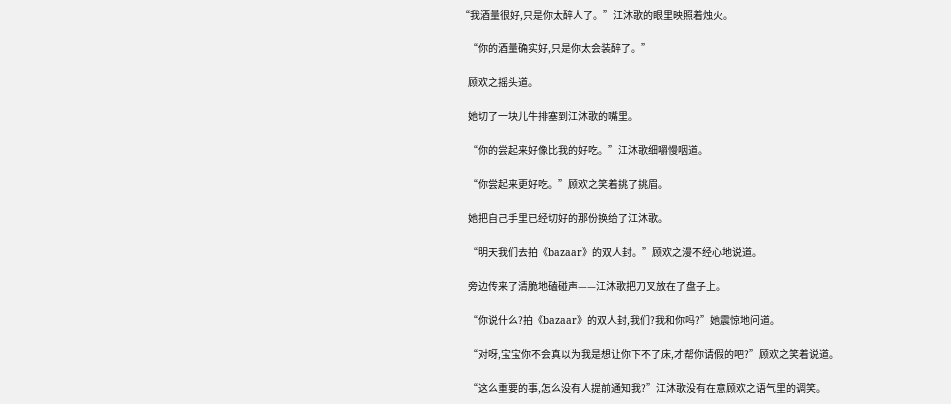“我酒量很好,只是你太醉人了。”江沐歌的眼里映照着烛火。

    “你的酒量确实好,只是你太会装醉了。”

    顾欢之摇头道。

    她切了一块儿牛排塞到江沐歌的嘴里。

    “你的尝起来好像比我的好吃。”江沐歌细嚼慢咽道。

    “你尝起来更好吃。”顾欢之笑着挑了挑眉。

    她把自己手里已经切好的那份换给了江沐歌。

    “明天我们去拍《bazaar》的双人封。”顾欢之漫不经心地说道。

    旁边传来了清脆地磕碰声——江沐歌把刀叉放在了盘子上。

    “你说什么?拍《bazaar》的双人封,我们?我和你吗?”她震惊地问道。

    “对呀,宝宝你不会真以为我是想让你下不了床,才帮你请假的吧?”顾欢之笑着说道。

    “这么重要的事,怎么没有人提前通知我?”江沐歌没有在意顾欢之语气里的调笑。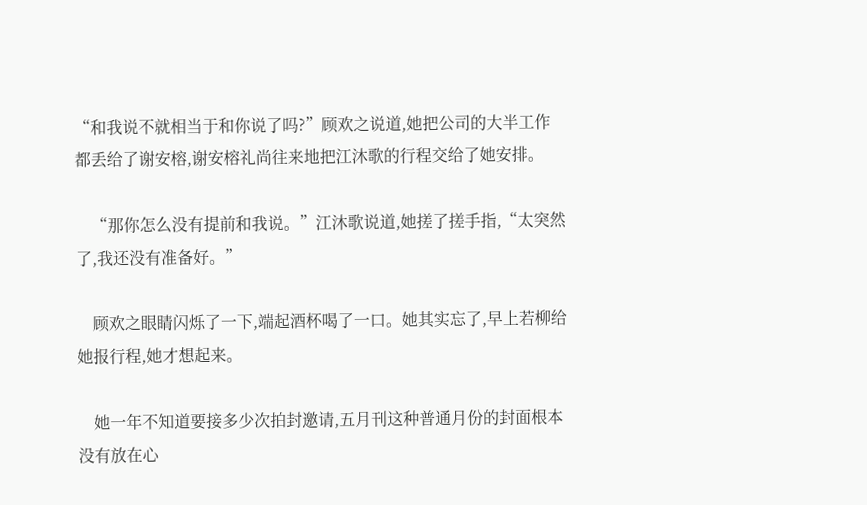“和我说不就相当于和你说了吗?”顾欢之说道,她把公司的大半工作都丢给了谢安榕,谢安榕礼尚往来地把江沐歌的行程交给了她安排。

    “那你怎么没有提前和我说。”江沐歌说道,她搓了搓手指,“太突然了,我还没有准备好。”

    顾欢之眼睛闪烁了一下,端起酒杯喝了一口。她其实忘了,早上若柳给她报行程,她才想起来。

    她一年不知道要接多少次拍封邀请,五月刊这种普通月份的封面根本没有放在心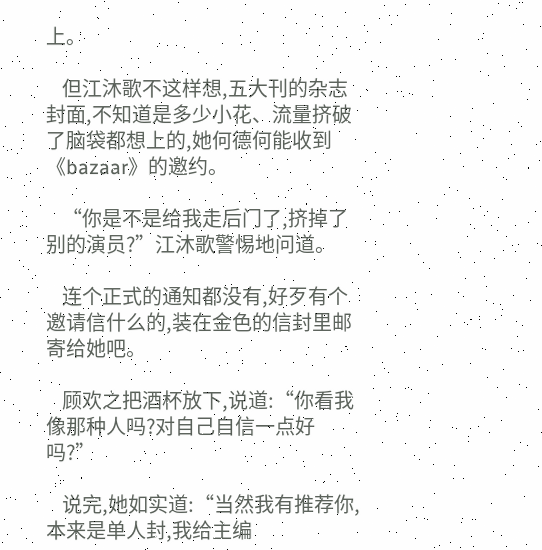上。

    但江沐歌不这样想,五大刊的杂志封面,不知道是多少小花、流量挤破了脑袋都想上的,她何德何能收到《bazaar》的邀约。

    “你是不是给我走后门了,挤掉了别的演员?”江沐歌警惕地问道。

    连个正式的通知都没有,好歹有个邀请信什么的,装在金色的信封里邮寄给她吧。

    顾欢之把酒杯放下,说道:“你看我像那种人吗?对自己自信一点好吗?”

    说完,她如实道:“当然我有推荐你,本来是单人封,我给主编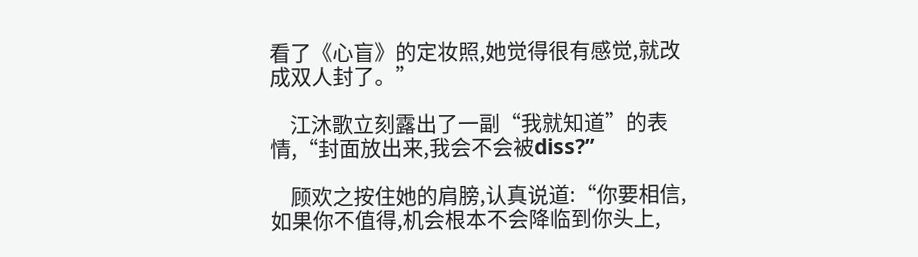看了《心盲》的定妆照,她觉得很有感觉,就改成双人封了。”

    江沐歌立刻露出了一副“我就知道”的表情,“封面放出来,我会不会被diss?”

    顾欢之按住她的肩膀,认真说道:“你要相信,如果你不值得,机会根本不会降临到你头上,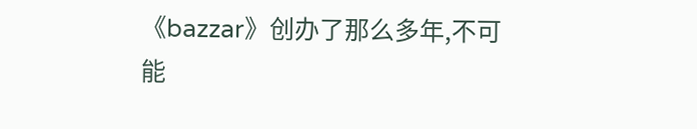《bazzar》创办了那么多年,不可能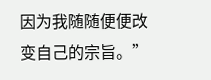因为我随随便便改变自己的宗旨。”